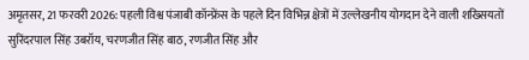अमृतसर, 21 फरवरी 2026: पहली विश्व पंजाबी कॉन्फ्रेंस के पहले दिन विभिन्न क्षेत्रों में उल्लेखनीय योगदान देने वाली शख्सियतों सुरिंदरपाल सिंह उबरॉय, चरणजीत सिंह बाठ, रणजीत सिंह और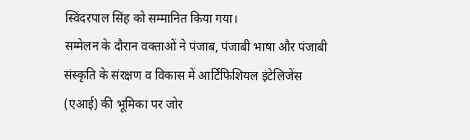स्विंदरपाल सिंह को सम्मानित किया गया।
सम्मेलन के दौरान वक्ताओं ने पंजाब, पंजाबी भाषा और पंजाबी संस्कृति के संरक्षण व विकास में आर्टिफिशियल इंटेलिजेंस (एआई) की भूमिका पर जोर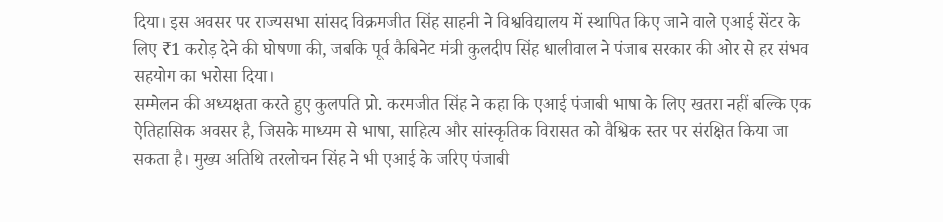दिया। इस अवसर पर राज्यसभा सांसद विक्रमजीत सिंह साहनी ने विश्वविद्यालय में स्थापित किए जाने वाले एआई सेंटर के लिए ₹1 करोड़ देने की घोषणा की, जबकि पूर्व कैबिनेट मंत्री कुलदीप सिंह धालीवाल ने पंजाब सरकार की ओर से हर संभव सहयोग का भरोसा दिया।
सम्मेलन की अध्यक्षता करते हुए कुलपति प्रो. करमजीत सिंह ने कहा कि एआई पंजाबी भाषा के लिए खतरा नहीं बल्कि एक ऐतिहासिक अवसर है, जिसके माध्यम से भाषा, साहित्य और सांस्कृतिक विरासत को वैश्विक स्तर पर संरक्षित किया जा सकता है। मुख्य अतिथि तरलोचन सिंह ने भी एआई के जरिए पंजाबी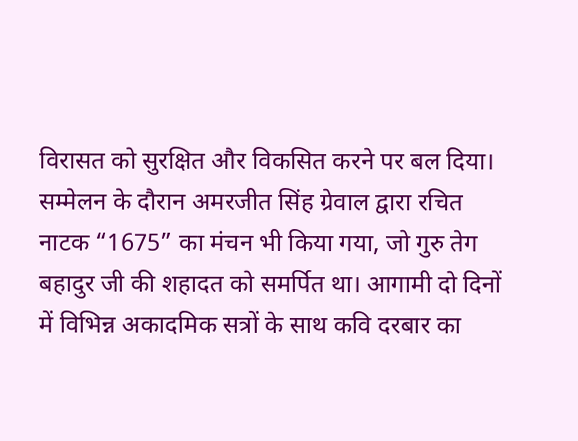विरासत को सुरक्षित और विकसित करने पर बल दिया।
सम्मेलन के दौरान अमरजीत सिंह ग्रेवाल द्वारा रचित नाटक “1675” का मंचन भी किया गया, जो गुरु तेग बहादुर जी की शहादत को समर्पित था। आगामी दो दिनों में विभिन्न अकादमिक सत्रों के साथ कवि दरबार का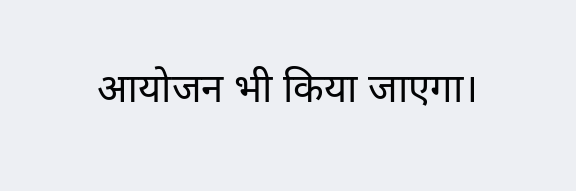आयोजन भी किया जाएगा।